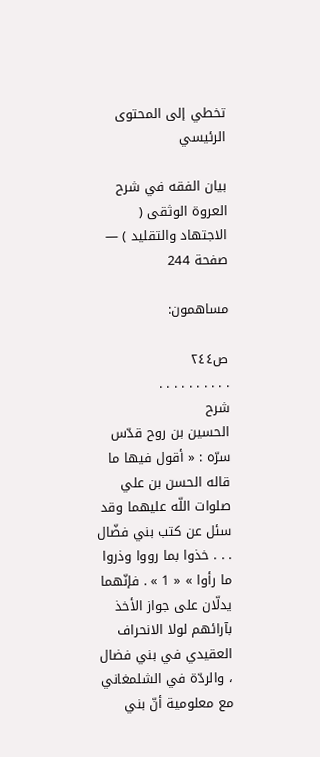تخطي إلى المحتوى الرئيسي

بيان الفقه في شرح العروة الوثقى ( الاجتهاد والتقليد ) — صفحة 244

مساهمون:

ص٢٤٤
. . . . . . . . . .
شرح
الحسين بن روح قدّس سرّه : « أقول فيها ما قاله الحسن بن علي صلوات اللّه عليهما وقد سئل عن كتب بني فضّال . . . خذوا بما رووا وذروا ما رأوا » « 1 » . فإنّهما يدلّان على جواز الأخذ بآرائهم لولا الانحراف العقيدي في بني فضال ، والردّة في الشلمغاني مع معلومية أنّ بني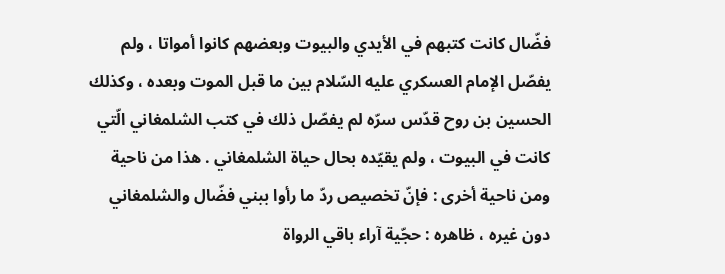فضّال كانت كتبهم في الأيدي والبيوت وبعضهم كانوا أمواتا ، ولم يفصّل الإمام العسكري عليه السّلام بين ما قبل الموت وبعده ، وكذلك الحسين بن روح قدّس سرّه لم يفصّل ذلك في كتب الشلمغاني الّتي كانت في البيوت ، ولم يقيّده بحال حياة الشلمغاني . هذا من ناحية ومن ناحية أخرى : فإنّ تخصيص ردّ ما رأوا ببني فضّال والشلمغاني دون غيره ، ظاهره : حجّية آراء باقي الرواة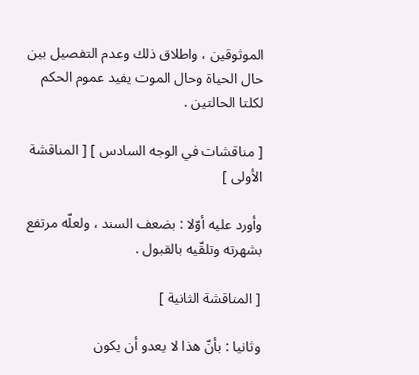الموثوقين ، واطلاق ذلك وعدم التفصيل بين حال الحياة وحال الموت يفيد عموم الحكم لكلتا الحالتين .

[ مناقشات في الوجه السادس ] [ المناقشة الأولى ]

وأورد عليه أوّلا : بضعف السند ، ولعلّه مرتفع بشهرته وتلقّيه بالقبول .

[ المناقشة الثانية ]

وثانيا : بأنّ هذا لا يعدو أن يكون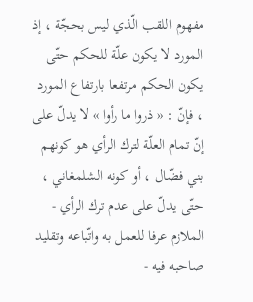مفهوم اللقب الّذي ليس بحجّة ، إذ المورد لا يكون علّة للحكم حتّى يكون الحكم مرتفعا بارتفاع المورد ، فإنّ : « ذروا ما رأوا » لا يدلّ على إنّ تمام العلّة لترك الرأي هو كونهم بني فضّال ، أو كونه الشلمغاني ، حتّى يدلّ على عدم ترك الرأي - الملازم عرفا للعمل به واتّباعه وتقليد صاحبه فيه -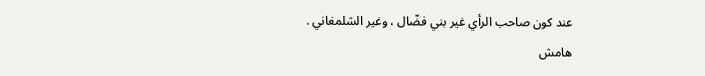عند كون صاحب الرأي غير بني فضّال ، وغير الشلمغاني .
هامش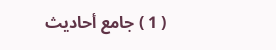( 1 ) جامع أحاديث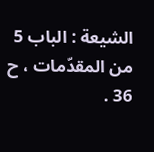الشيعة : الباب 5 من المقدّمات ، ح 36 .